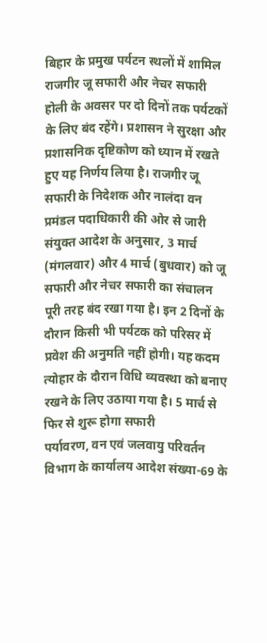बिहार के प्रमुख पर्यटन स्थलों में शामिल राजगीर जू सफारी और नेचर सफारी होली के अवसर पर दो दिनों तक पर्यटकों के लिए बंद रहेंगे। प्रशासन ने सुरक्षा और प्रशासनिक दृष्टिकोण को ध्यान में रखते हुए यह निर्णय लिया है। राजगीर जू सफारी के निदेशक और नालंदा वन प्रमंडल पदाधिकारी की ओर से जारी संयुक्त आदेश के अनुसार, 3 मार्च (मंगलवार) और 4 मार्च (बुधवार) को जू सफारी और नेचर सफारी का संचालन पूरी तरह बंद रखा गया है। इन 2 दिनों के दौरान किसी भी पर्यटक को परिसर में प्रवेश की अनुमति नहीं होगी। यह कदम त्योहार के दौरान विधि व्यवस्था को बनाए रखने के लिए उठाया गया है। 5 मार्च से फिर से शुरू होगा सफारी
पर्यावरण, वन एवं जलवायु परिवर्तन विभाग के कार्यालय आदेश संख्या-69 के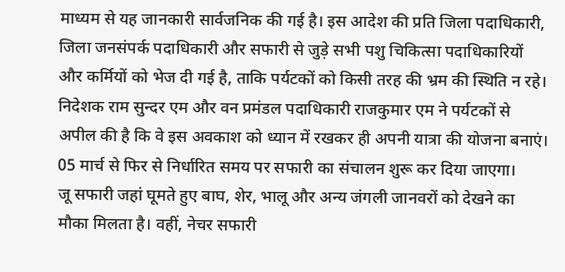माध्यम से यह जानकारी सार्वजनिक की गई है। इस आदेश की प्रति जिला पदाधिकारी, जिला जनसंपर्क पदाधिकारी और सफारी से जुड़े सभी पशु चिकित्सा पदाधिकारियों और कर्मियों को भेज दी गई है, ताकि पर्यटकों को किसी तरह की भ्रम की स्थिति न रहे। निदेशक राम सुन्दर एम और वन प्रमंडल पदाधिकारी राजकुमार एम ने पर्यटकों से अपील की है कि वे इस अवकाश को ध्यान में रखकर ही अपनी यात्रा की योजना बनाएं। 05 मार्च से फिर से निर्धारित समय पर सफारी का संचालन शुरू कर दिया जाएगा।
जू सफारी जहां घूमते हुए बाघ, शेर, भालू और अन्य जंगली जानवरों को देखने का मौका मिलता है। वहीं, नेचर सफारी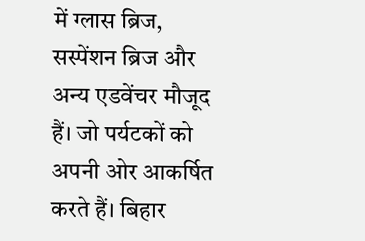में ग्लास ब्रिज, सस्पेंशन ब्रिज और अन्य एडवेंचर मौजूद हैं। जो पर्यटकों को अपनी ओर आकर्षित करते हैं। बिहार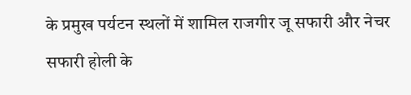के प्रमुख पर्यटन स्थलों में शामिल राजगीर जू सफारी और नेचर सफारी होली के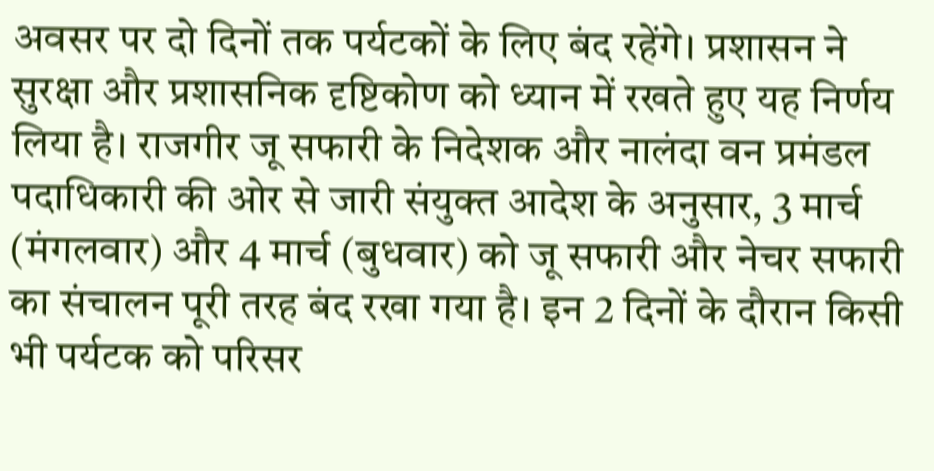अवसर पर दो दिनों तक पर्यटकों के लिए बंद रहेंगे। प्रशासन ने सुरक्षा और प्रशासनिक दृष्टिकोण को ध्यान में रखते हुए यह निर्णय लिया है। राजगीर जू सफारी के निदेशक और नालंदा वन प्रमंडल पदाधिकारी की ओर से जारी संयुक्त आदेश के अनुसार, 3 मार्च (मंगलवार) और 4 मार्च (बुधवार) को जू सफारी और नेचर सफारी का संचालन पूरी तरह बंद रखा गया है। इन 2 दिनों के दौरान किसी भी पर्यटक को परिसर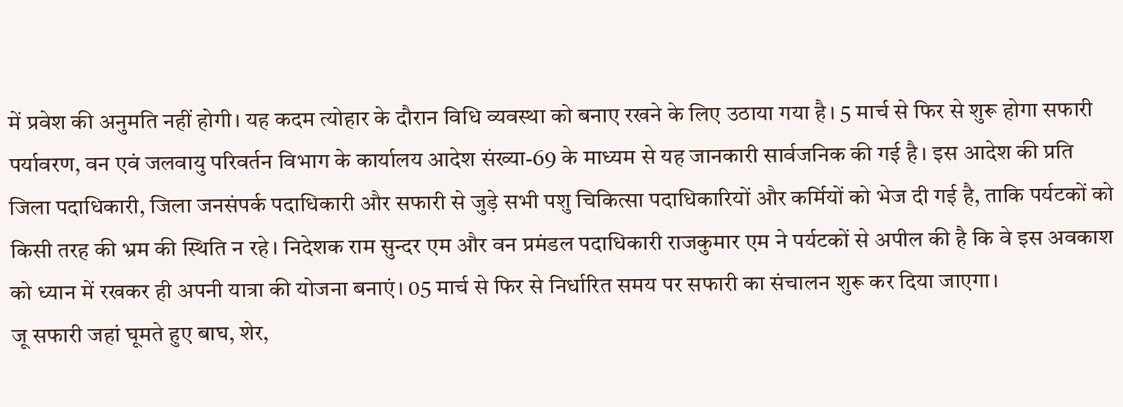में प्रवेश की अनुमति नहीं होगी। यह कदम त्योहार के दौरान विधि व्यवस्था को बनाए रखने के लिए उठाया गया है। 5 मार्च से फिर से शुरू होगा सफारी
पर्यावरण, वन एवं जलवायु परिवर्तन विभाग के कार्यालय आदेश संख्या-69 के माध्यम से यह जानकारी सार्वजनिक की गई है। इस आदेश की प्रति जिला पदाधिकारी, जिला जनसंपर्क पदाधिकारी और सफारी से जुड़े सभी पशु चिकित्सा पदाधिकारियों और कर्मियों को भेज दी गई है, ताकि पर्यटकों को किसी तरह की भ्रम की स्थिति न रहे। निदेशक राम सुन्दर एम और वन प्रमंडल पदाधिकारी राजकुमार एम ने पर्यटकों से अपील की है कि वे इस अवकाश को ध्यान में रखकर ही अपनी यात्रा की योजना बनाएं। 05 मार्च से फिर से निर्धारित समय पर सफारी का संचालन शुरू कर दिया जाएगा।
जू सफारी जहां घूमते हुए बाघ, शेर,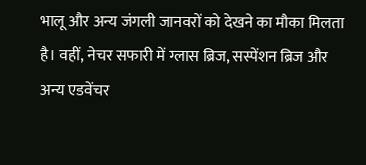भालू और अन्य जंगली जानवरों को देखने का मौका मिलता है। वहीं, नेचर सफारी में ग्लास ब्रिज, सस्पेंशन ब्रिज और अन्य एडवेंचर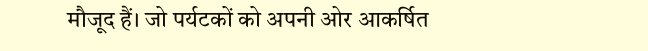मौजूद हैं। जो पर्यटकों को अपनी ओर आकर्षित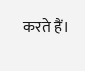करते हैं।